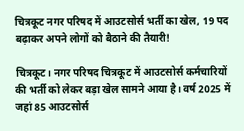चित्रकूट नगर परिषद में आउटसोर्स भर्ती का खेल, 19 पद बढ़ाकर अपने लोगों को बैठाने की तैयारी!

चित्रकूट। नगर परिषद चित्रकूट में आउटसोर्स कर्मचारियों की भर्ती को लेकर बड़ा खेल सामने आया है। वर्ष 2025 में जहां 85 आउटसोर्स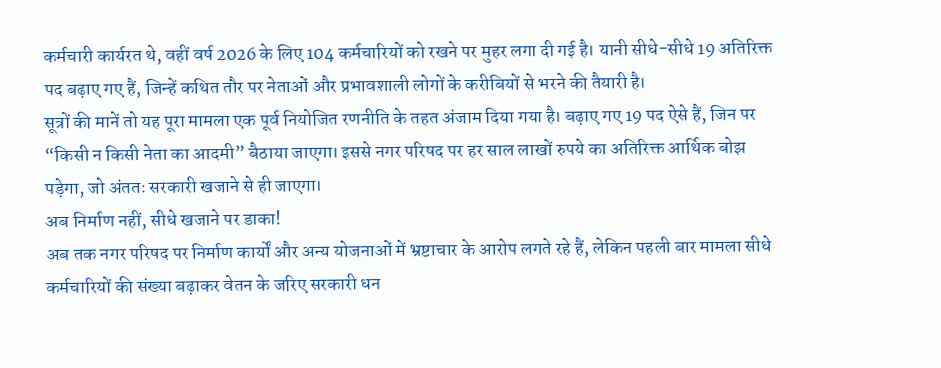कर्मचारी कार्यरत थे, वहीं वर्ष 2026 के लिए 104 कर्मचारियों को रखने पर मुहर लगा दी गई है। यानी सीधे-सीधे 19 अतिरिक्त पद बढ़ाए गए हैं, जिन्हें कथित तौर पर नेताओं और प्रभावशाली लोगों के करीबियों से भरने की तैयारी है।
सूत्रों की मानें तो यह पूरा मामला एक पूर्व नियोजित रणनीति के तहत अंजाम दिया गया है। बढ़ाए गए 19 पद ऐसे हैं, जिन पर “किसी न किसी नेता का आदमी” बैठाया जाएगा। इससे नगर परिषद पर हर साल लाखों रुपये का अतिरिक्त आर्थिक बोझ पड़ेगा, जो अंततः सरकारी खजाने से ही जाएगा।
अब निर्माण नहीं, सीधे खजाने पर डाका!
अब तक नगर परिषद पर निर्माण कार्यों और अन्य योजनाओं में भ्रष्टाचार के आरोप लगते रहे हैं, लेकिन पहली बार मामला सीधे कर्मचारियों की संख्या बढ़ाकर वेतन के जरिए सरकारी धन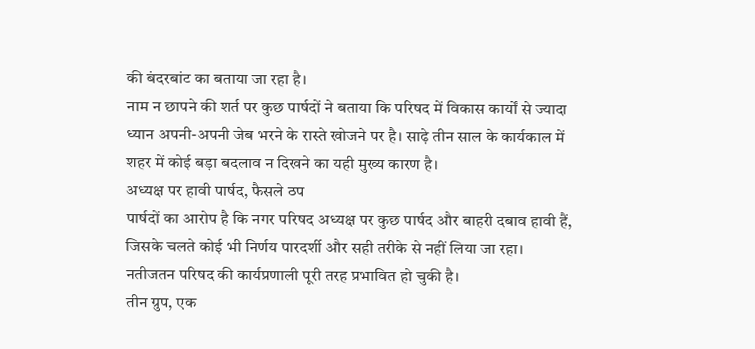की बंदरबांट का बताया जा रहा है।
नाम न छापने की शर्त पर कुछ पार्षदों ने बताया कि परिषद में विकास कार्यों से ज्यादा ध्यान अपनी-अपनी जेब भरने के रास्ते खोजने पर है। साढ़े तीन साल के कार्यकाल में शहर में कोई बड़ा बदलाव न दिखने का यही मुख्य कारण है।
अध्यक्ष पर हावी पार्षद, फैसले ठप
पार्षदों का आरोप है कि नगर परिषद अध्यक्ष पर कुछ पार्षद और बाहरी दबाव हावी हैं, जिसके चलते कोई भी निर्णय पारदर्शी और सही तरीके से नहीं लिया जा रहा। नतीजतन परिषद की कार्यप्रणाली पूरी तरह प्रभावित हो चुकी है।
तीन ग्रुप, एक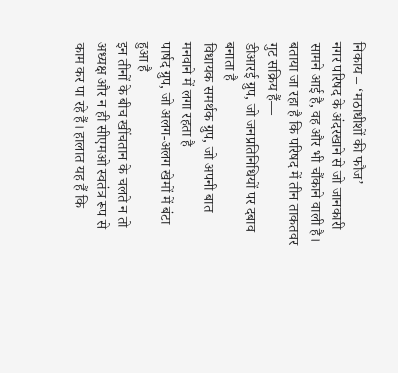निकाय – ‘मठाधीशों की फौज’
नगर परिषद के अंदरखाने से जो जानकारी सामने आई है, वह और भी चौंकाने वाली है। बताया जा रहा है कि परिषद में तीन ताकतवर गुट सक्रिय हैं—
डीआरई ग्रुप, जो जनप्रतिनिधियों पर दबाव बनाता है
विधायक समर्थक ग्रुप, जो अपनी बात मनवाने में लगा रहता है
पार्षद ग्रुप, जो अलग-अलग खेमों में बंटा हुआ है
इन तीनों के बीच खींचतान के चलते न तो अध्यक्ष और न ही सीएमओ स्वतंत्र रूप से काम कर पा रहे हैं। हालात यह हैं कि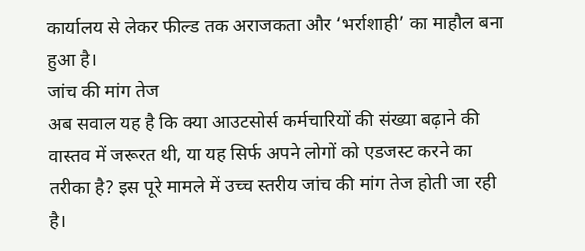कार्यालय से लेकर फील्ड तक अराजकता और ‘भर्राशाही’ का माहौल बना हुआ है।
जांच की मांग तेज
अब सवाल यह है कि क्या आउटसोर्स कर्मचारियों की संख्या बढ़ाने की वास्तव में जरूरत थी, या यह सिर्फ अपने लोगों को एडजस्ट करने का तरीका है? इस पूरे मामले में उच्च स्तरीय जांच की मांग तेज होती जा रही है।